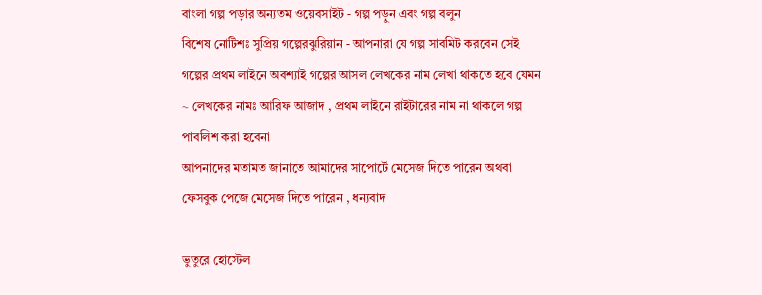বাংলা গল্প পড়ার অন্যতম ওয়েবসাইট - গল্প পড়ুন এবং গল্প বলুন
বিশেষ নোটিশঃ সুপ্রিয় গল্পেরঝুরিয়ান - আপনারা যে গল্প সাবমিট করবেন সেই গল্পের প্রথম লাইনে অবশ্যাই গল্পের আসল লেখকের নাম লেখা থাকতে হবে যেমন ~ লেখকের নামঃ আরিফ আজাদ , প্রথম লাইনে রাইটারের নাম না থাকলে গল্প পাবলিশ করা হবেনা
আপনাদের মতামত জানাতে আমাদের সাপোর্টে মেসেজ দিতে পারেন অথবা ফেসবুক পেজে মেসেজ দিতে পারেন , ধন্যবাদ

ভুতুরে হোস্টেল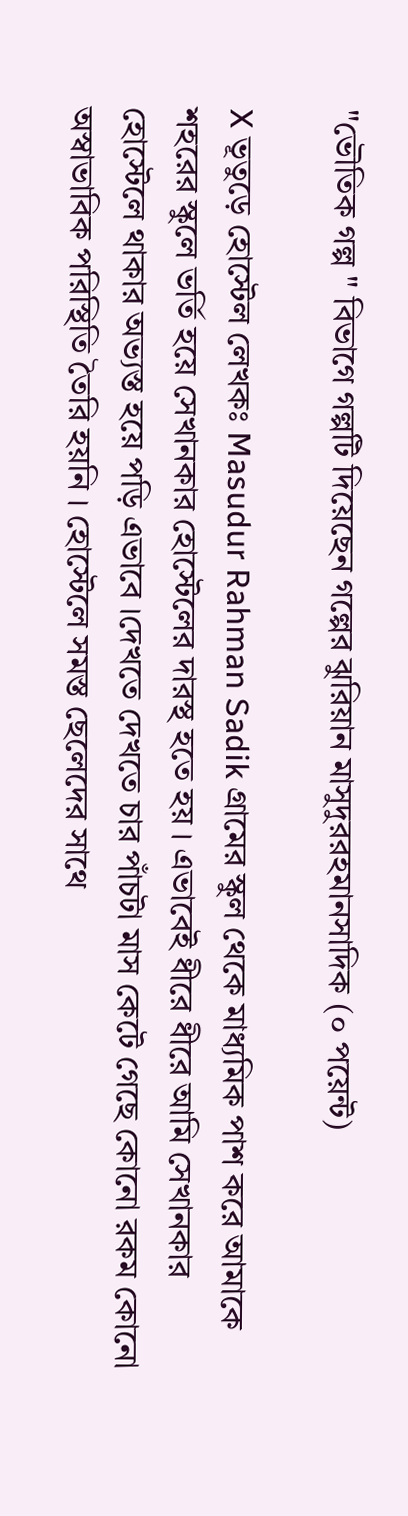"ভৌতিক গল্প " বিভাগে গল্পটি দিয়েছেন গল্পের ঝুরিয়ান মাসুদুররহমানসাদিক (০ পয়েন্ট)

X ভূতুড়ে হোস্টেল লেখকঃ Masudur Rahman Sadik গ্রামের স্কুল থেকে মাধ্যমিক পাশ করে আমাকে শহরের স্কুলে ভর্তি হয়ে সেখানকার হোস্টেলের দারস্থ হতে হয় । এভাবেই ধীরে ধীরে আমি সেখানকার হোস্টেলে থাকার অভ্যস্ত হয়ে পড়ি এভাবে ।দেখতে দেখতে চার পাঁচটা মাস কেটে গেছে কোনো রকম কোনো অস্বাভাবিক পরিস্থিতি তৈরি হয়নি । হোস্টেলে সমস্ত ছেলেদের সাথে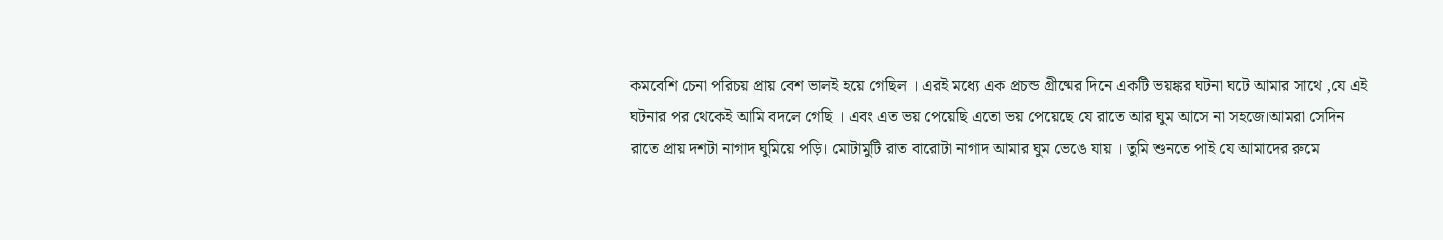কমবেশি চেনা পরিচয় প্রায় বেশ ভালই হয়ে গেছিল । এরই মধ্যে এক প্রচন্ড গ্রীষ্মের দিনে একটি ভয়ঙ্কর ঘটনা ঘটে আমার সাথে ,যে এই ঘটনার পর থেকেই আমি বদলে গেছি । এবং এত ভয় পেয়েছি এতো ভয় পেয়েছে যে রাতে আর ঘুম আসে না সহজে।আমরা সেদিন রাতে প্রায় দশটা নাগাদ ঘুমিয়ে পড়ি। মোটামুটি রাত বারোটা নাগাদ আমার ঘুম ভেঙে যায় । তুমি শুনতে পাই যে আমাদের রুমে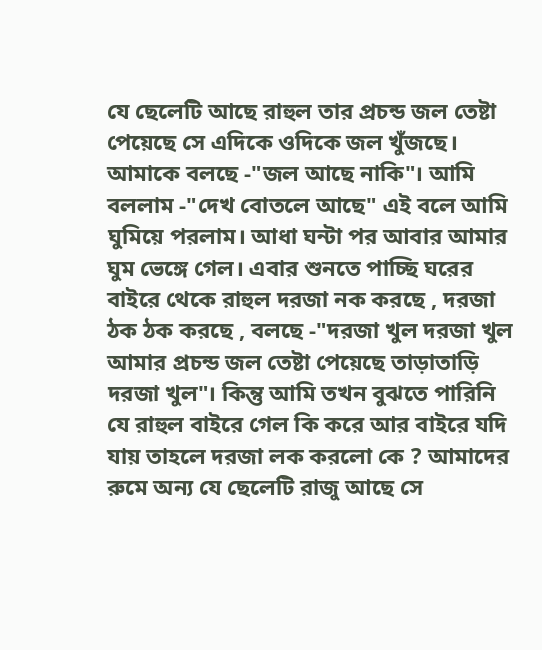যে ছেলেটি আছে রাহুল তার প্রচন্ড জল তেষ্টা পেয়েছে সে এদিকে ওদিকে জল খুঁজছে। আমাকে বলছে -"জল আছে নাকি"। আমি বললাম -"দেখ বোতলে আছে" এই বলে আমি ঘুমিয়ে পরলাম। আধা ঘন্টা পর আবার আমার ঘুম ভেঙ্গে গেল। এবার শুনতে পাচ্ছি ঘরের বাইরে থেকে রাহুল দরজা নক করছে , দরজা ঠক ঠক করছে , বলছে -"দরজা খুল দরজা খুল আমার প্রচন্ড জল তেষ্টা পেয়েছে তাড়াতাড়ি দরজা খুল"। কিন্তু আমি তখন বুঝতে পারিনি যে রাহুল বাইরে গেল কি করে আর বাইরে যদি যায় তাহলে দরজা লক করলো কে ? আমাদের রুমে অন্য যে ছেলেটি রাজু আছে সে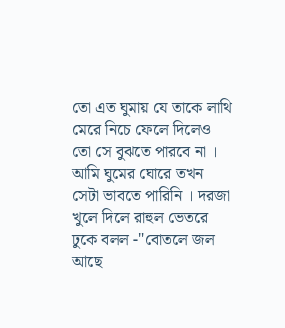তো এত ঘুমায় যে তাকে লাথি মেরে নিচে ফেলে দিলেও তো সে বুঝতে পারবে না । আমি ঘুমের ঘোরে তখন সেটা ভাবতে পারিনি । দরজা খুলে দিলে রাহুল ভেতরে ঢুকে বলল -"বোতলে জল আছে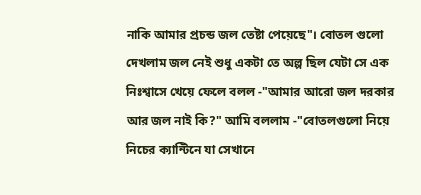নাকি আমার প্রচন্ড জল তেষ্টা পেয়েছে"। বোতল গুলো দেখলাম জল নেই শুধু একটা তে অল্প ছিল যেটা সে এক নিঃশ্বাসে খেয়ে ফেলে বলল -"আমার আরো জল দরকার আর জল নাই কি?" আমি বললাম -"বোতলগুলো নিয়ে নিচের ক্যান্টিনে যা সেখানে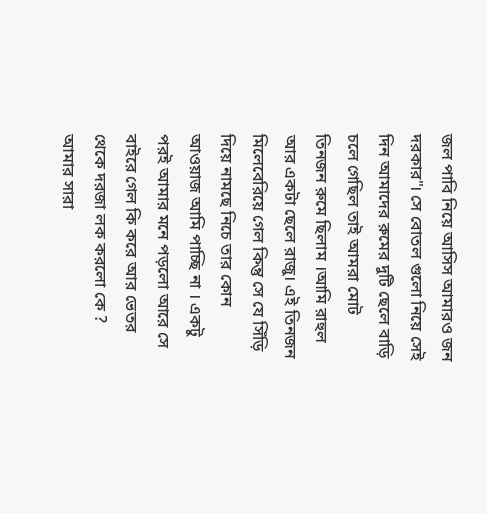জল পাবি নিয়ে আসিস আমারও জন দরকার"। সে বোতল গুলো নিয়ে সেই দিন আমাদের রুমের দুটি ছেলে বাড়ি চলে গেছিল তাই আমরা মোট তিনজন রুমে ছিলাম ।আমি রাহুল আর একটা ছেলে রাজু। এই তিনজন মিলেবেরিয়ে গেল কিন্তু সে যে সিঁড়ি দিয়ে নামছে নিচে তার কোন আওয়াজ আমি পাচ্ছি না । একটু পরই আমার মনে পড়লো আরে সে বাইরে গেল কি করে আর ভেতর থেকে দরজা লক করলো কে ? আমার সারা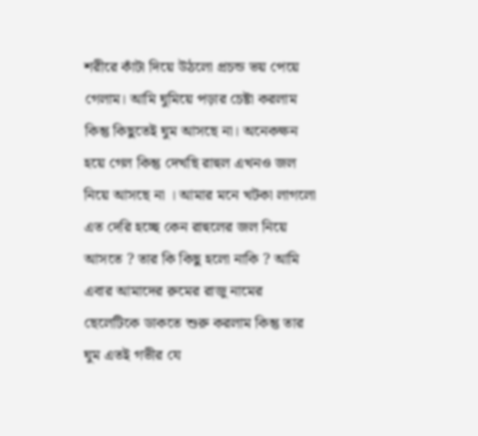শরীরে কাঁটা দিয়ে উঠলো প্রচন্ড ভয় পেয়ে গেলাম। আমি ঘুমিয়ে পড়ার চেষ্টা করলাম কিন্তু কিছুতেই ঘুম আসছে না। অনেকক্ষন হয়ে গেল কিন্তু দেখছি রাহুল এখনও জল নিয়ে আসছে না । আমার মনে খটকা লাগলো এত দেরি হচ্ছে কেন রাহুলের জল নিয়ে আসতে ? তার কি কিছু হলো নাকি ? আমি এবার আমাদের রুমের রাজু নামের ছেলেটিকে ডাকতে শুরু করলাম কিন্তু তার ঘুম এতই গভীর যে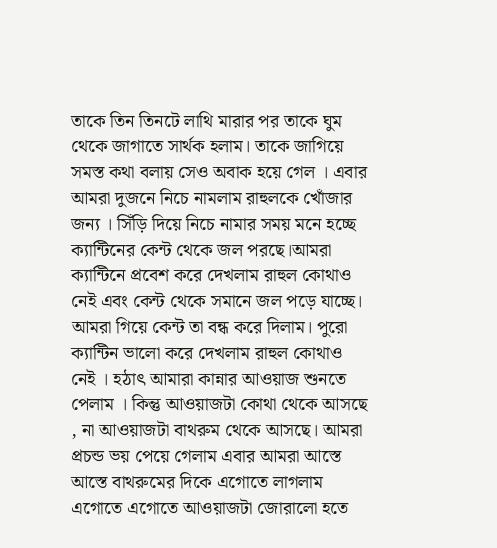তাকে তিন তিনটে লাথি মারার পর তাকে ঘুম থেকে জাগাতে সার্থক হলাম। তাকে জাগিয়ে সমস্ত কথা বলায় সেও অবাক হয়ে গেল । এবার আমরা দুজনে নিচে নামলাম রাহুলকে খোঁজার জন্য । সিঁড়ি দিয়ে নিচে নামার সময় মনে হচ্ছে ক্যান্টিনের কেন্ট থেকে জল পরছে।আমরা ক্যান্টিনে প্রবেশ করে দেখলাম রাহুল কোথাও নেই এবং কেন্ট থেকে সমানে জল পড়ে যাচ্ছে। আমরা গিয়ে কেন্ট তা বন্ধ করে দিলাম। পুরো ক্যান্টিন ভালো করে দেখলাম রাহুল কোথাও নেই । হঠাৎ আমারা কান্নার আওয়াজ শুনতে পেলাম । কিন্তু আওয়াজটা কোথা থেকে আসছে , না আওয়াজটা বাথরুম থেকে আসছে। আমরা প্রচন্ড ভয় পেয়ে গেলাম এবার আমরা আস্তে আস্তে বাথরুমের দিকে এগোতে লাগলাম এগোতে এগোতে আওয়াজটা জোরালো হতে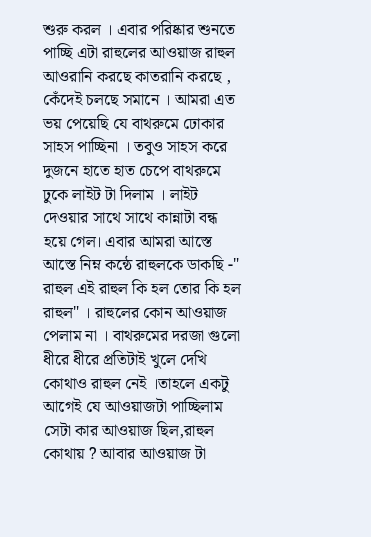শুরু করল । এবার পরিষ্কার শুনতে পাচ্ছি এটা রাহুলের আওয়াজ রাহুল আওরানি করছে কাতরানি করছে , কেঁদেই চলছে সমানে । আমরা এত ভয় পেয়েছি যে বাথরুমে ঢোকার সাহস পাচ্ছিনা । তবুও সাহস করে দুজনে হাতে হাত চেপে বাথরুমে ঢুকে লাইট টা দিলাম । লাইট দেওয়ার সাথে সাথে কান্নাটা বন্ধ হয়ে গেল। এবার আমরা আস্তে আস্তে নিম্ন কন্ঠে রাহুলকে ডাকছি -" রাহুল এই রাহুল কি হল তোর কি হল রাহুল" । রাহুলের কোন আওয়াজ পেলাম না । বাথরুমের দরজা গুলো ধীরে ধীরে প্রতিটাই খুলে দেখি কোথাও রাহুল নেই ।তাহলে একটু আগেই যে আওয়াজটা পাচ্ছিলাম সেটা কার আওয়াজ ছিল,রাহুল কোথায় ? আবার আওয়াজ টা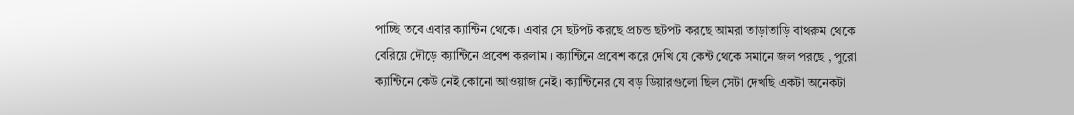পাচ্ছি তবে এবার ক্যান্টিন থেকে। এবার সে ছটপট করছে প্রচন্ড ছটপট করছে আমরা তাড়াতাড়ি বাথরুম থেকে বেরিয়ে দৌড়ে ক্যান্টিনে প্রবেশ করলাম । ক্যান্টিনে প্রবেশ করে দেখি যে কেন্ট থেকে সমানে জল পরছে , পুরো ক্যান্টিনে কেউ নেই কোনো আওয়াজ নেই। ক্যান্টিনের যে বড় ডিয়ারগুলো ছিল সেটা দেখছি একটা অনেকটা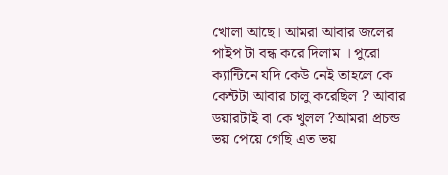খোলা আছে। আমরা আবার জলের পাইপ টা বন্ধ করে দিলাম । পুরো ক্যান্টিনে যদি কেউ নেই তাহলে কে কেন্টটা আবার চালু করেছিল ? আবার ডয়ারটাই বা কে খুলল ?আমরা প্রচন্ড ভয় পেয়ে গেছি এত ভয়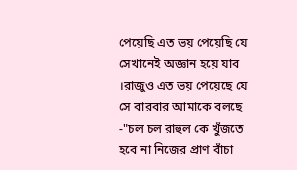পেয়েছি এত ভয় পেয়েছি যে সেখানেই অজ্ঞান হয়ে যাব ।রাজুও এত ভয় পেয়েছে যে সে বারবার আমাকে বলছে -"চল চল রাহুল কে খুঁজতে হবে না নিজের প্রাণ বাঁচা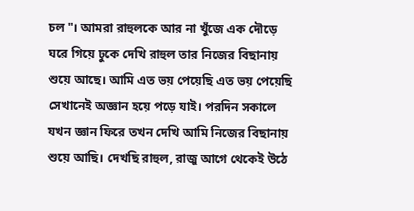চল"। আমরা রাহুলকে আর না খুঁজে এক দৌড়ে ঘরে গিয়ে ঢুকে দেখি রাহুল তার নিজের বিছানায় শুয়ে আছে। আমি এত ভয় পেয়েছি এত ভয় পেয়েছি সেখানেই অজ্ঞান হয়ে পড়ে যাই। পরদিন সকালে যখন জ্ঞান ফিরে তখন দেখি আমি নিজের বিছানায় শুয়ে আছি। দেখছি রাহুল, রাজু আগে থেকেই উঠে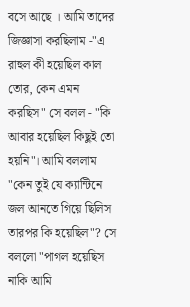বসে আছে । আমি তাদের জিজ্ঞাসা করছিলাম -"এ রাহুল কী হয়েছিল কাল তোর, কেন এমন করছিস" সে বলল - "কি আবার হয়েছিল কিছুই তো হয়নি"। আমি বললাম "কেন তুই যে ক্যান্টিনে জল আনতে গিয়ে ছিলিস তারপর কি হয়েছিল"? সে বললো "পাগল হয়েছিস নাকি আমি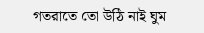গতরাতে তো উঠি নাই ঘুম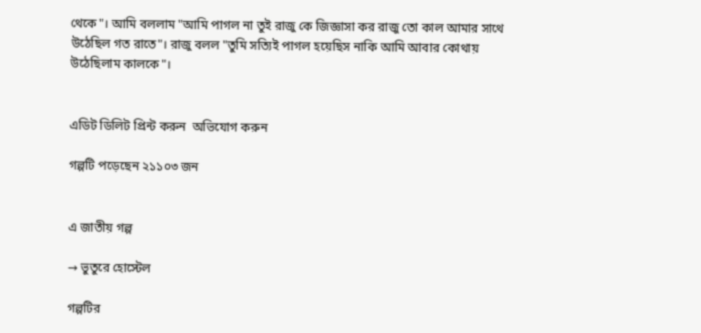থেকে"। আমি বললাম "আমি পাগল না তুই রাজু কে জিজ্ঞাসা কর রাজু তো কাল আমার সাথে উঠেছিল গত রাতে"। রাজু বলল "তুমি সত্যিই পাগল হয়েছিস নাকি আমি আবার কোথায় উঠেছিলাম কালকে"।


এডিট ডিলিট প্রিন্ট করুন  অভিযোগ করুন

গল্পটি পড়েছেন ২১১০৩ জন


এ জাতীয় গল্প

→ ভুতুরে হোস্টেল

গল্পটির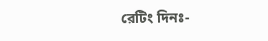রেটিং দিনঃ-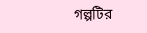গল্পটির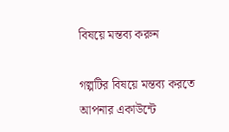বিষয়ে মন্তব্য করুন

গল্পটির বিষয়ে মন্তব্য করতে আপনার একাউন্টে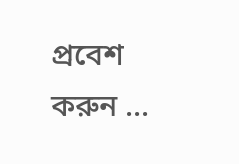প্রবেশ করুন ...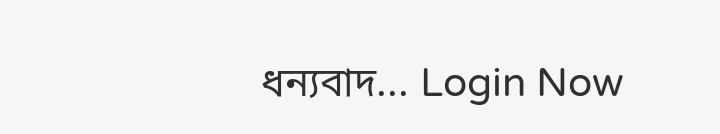ধন্যবাদ... Login Now